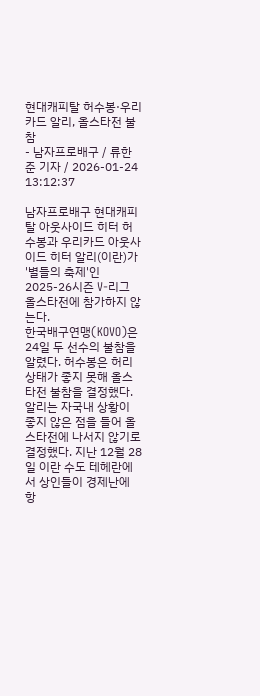현대캐피탈 허수봉·우리카드 알리, 올스타전 불참
- 남자프로배구 / 류한준 기자 / 2026-01-24 13:12:37

남자프로배구 현대캐피탈 아웃사이드 히터 허수봉과 우리카드 아웃사이드 히터 알리(이란)가 '별들의 축제'인 2025-26시즌 V-리그 올스타전에 참가하지 않는다.
한국배구연맹(KOVO)은 24일 두 선수의 불참을 알렸다. 허수봉은 허리 상태가 좋지 못해 올스타전 불참을 결정했다.
알리는 자국내 상황이 좋지 않은 점을 들어 올스타전에 나서지 않기로 결정했다. 지난 12월 28일 이란 수도 테헤란에서 상인들이 경제난에 항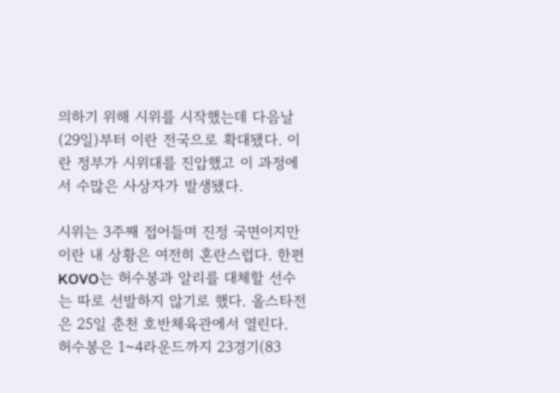의하기 위해 시위를 시작했는데 다음날(29일)부터 이란 전국으로 확대됐다. 이란 정부가 시위대를 진압했고 이 과정에서 수많은 사상자가 발생됐다.

시위는 3주째 접어들며 진정 국면이지만 이란 내 상황은 여전히 혼란스럽다. 한편 KOVO는 허수봉과 알리를 대체할 선수는 따로 선발하지 않기로 했다. 올스타전은 25일 춘천 호반체육관에서 열린다.
허수봉은 1~4라운드까지 23경기(83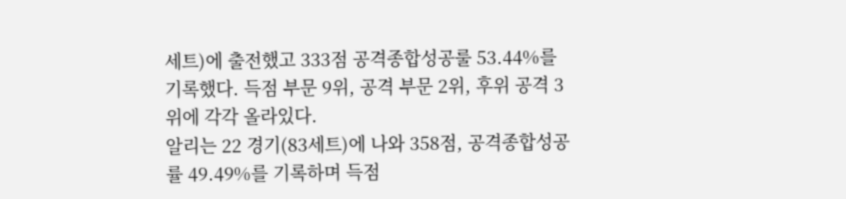세트)에 출전했고 333점 공격종합성공룰 53.44%를 기록했다. 득점 부문 9위, 공격 부문 2위, 후위 공격 3위에 각각 올라있다.
알리는 22 경기(83세트)에 나와 358점, 공격종합성공률 49.49%를 기록하며 득점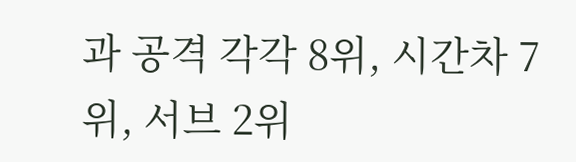과 공격 각각 8위, 시간차 7위, 서브 2위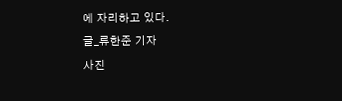에 자리하고 있다.
글_류한준 기자
사진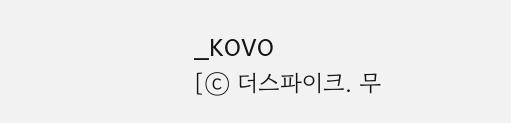_KOVO
[ⓒ 더스파이크. 무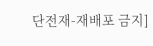단전재-재배포 금지]